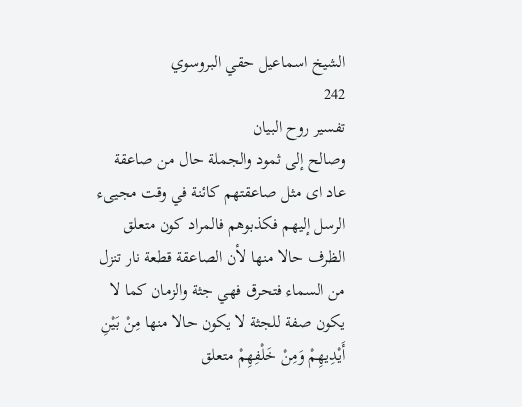الشيخ اسماعيل حقي البروسوي
242
تفسير روح البيان
وصالح إلى ثمود والجملة حال من صاعقة عاد اى مثل صاعقتهم كائنة في وقت مجيىء الرسل إليهم فكذبوهم فالمراد كون متعلق الظرف حالا منها لأن الصاعقة قطعة نار تنزل من السماء فتحرق فهي جثة والزمان كما لا يكون صفة للجثة لا يكون حالا منها مِنْ بَيْنِ أَيْدِيهِمْ وَمِنْ خَلْفِهِمْ متعلق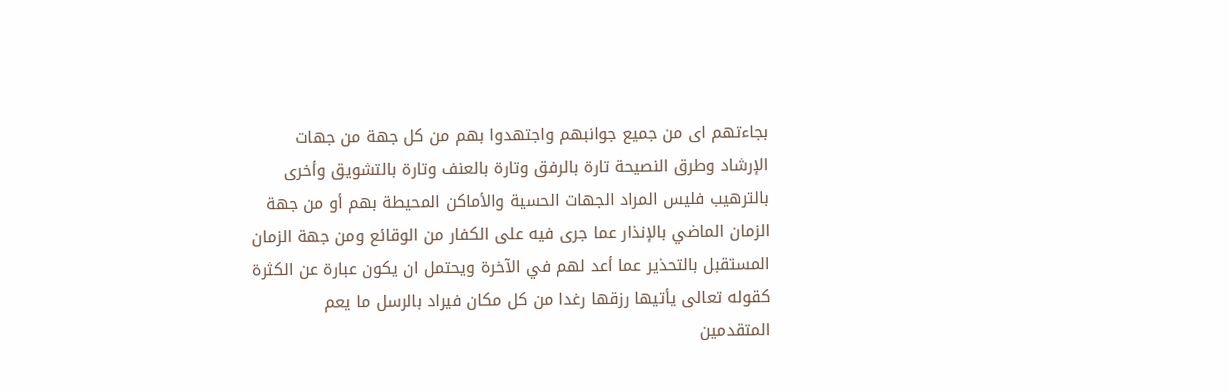بجاءتهم اى من جميع جوانبهم واجتهدوا بهم من كل جهة من جهات الإرشاد وطرق النصيحة تارة بالرفق وتارة بالعنف وتارة بالتشويق وأخرى بالترهيب فليس المراد الجهات الحسية والأماكن المحيطة بهم أو من جهة الزمان الماضي بالإنذار عما جرى فيه على الكفار من الوقائع ومن جهة الزمان المستقبل بالتحذير عما أعد لهم في الآخرة ويحتمل ان يكون عبارة عن الكثرة كقوله تعالى يأتيها رزقها رغدا من كل مكان فيراد بالرسل ما يعم المتقدمين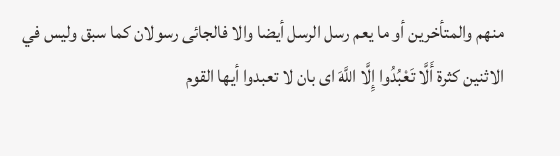منهم والمتأخرين أو ما يعم رسل الرسل أيضا والا فالجائى رسولان كما سبق وليس في الاثنين كثرة أَلَّا تَعْبُدُوا إِلَّا اللَّهَ اى بان لا تعبدوا أيها القوم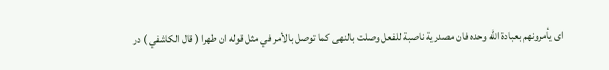اى يأمرونهم بعبادة اللّه وحده فان مصدرية ناصبة للفعل وصلت بالنهى كما توصل بالأمر في مثل قوله ان طهرا ( قال الكاشفي ) در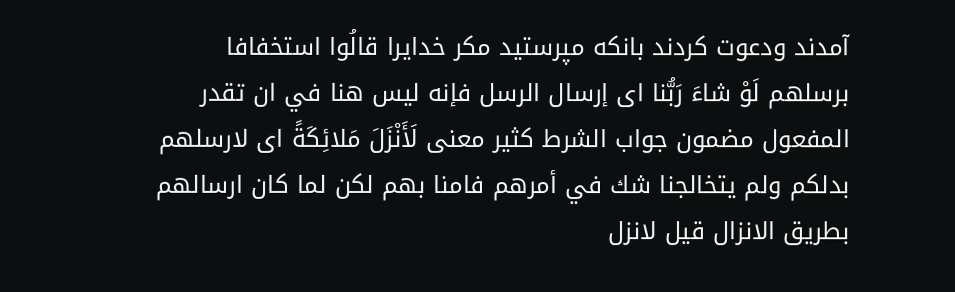آمدند ودعوت كردند بانكه مپرستيد مكر خدايرا قالُوا استخفافا برسلهم لَوْ شاءَ رَبُّنا اى إرسال الرسل فإنه ليس هنا في ان تقدر المفعول مضمون جواب الشرط كثير معنى لَأَنْزَلَ مَلائِكَةً اى لارسلهم بدلكم ولم يتخالجنا شك في أمرهم فامنا بهم لكن لما كان ارسالهم بطريق الانزال قيل لانزل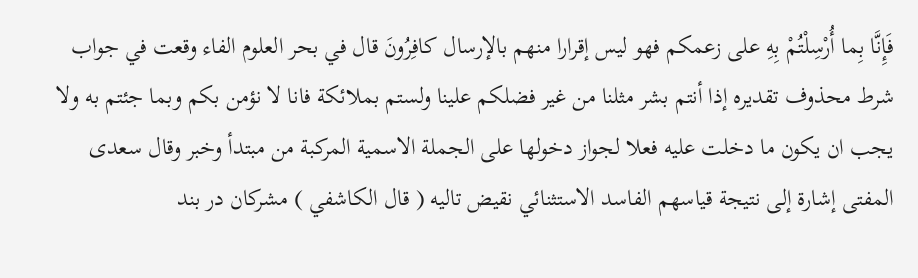فَإِنَّا بِما أُرْسِلْتُمْ بِهِ على زعمكم فهو ليس إقرارا منهم بالإرسال كافِرُونَ قال في بحر العلوم الفاء وقعت في جواب شرط محذوف تقديره إذا أنتم بشر مثلنا من غير فضلكم علينا ولستم بملائكة فانا لا نؤمن بكم وبما جئتم به ولا يجب ان يكون ما دخلت عليه فعلا لجواز دخولها على الجملة الاسمية المركبة من مبتدأ وخبر وقال سعدى المفتى إشارة إلى نتيجة قياسهم الفاسد الاستثنائي نقيض تاليه ( قال الكاشفي ) مشركان در بند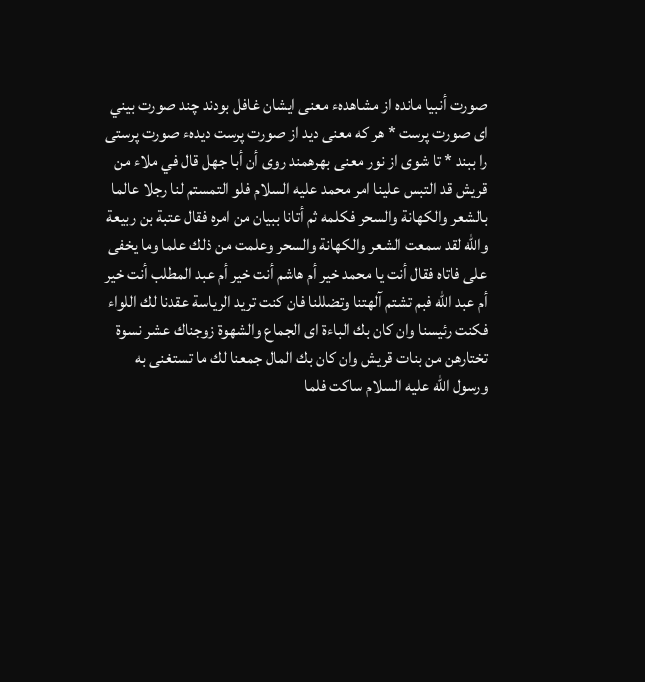صورت أنبيا مانده از مشاهدهء معنى ايشان غافل بودند چند صورت بيني اى صورت پرست * هر كه معنى ديد از صورت پرست ديدهء صورت پرستى را ببند * تا شوى از نور معنى بهرهمند روى أن أبا جهل قال في ملاء من قريش قد التبس علينا امر محمد عليه السلام فلو التمستم لنا رجلا عالما بالشعر والكهانة والسحر فكلمه ثم أتانا ببيان من امره فقال عتبة بن ربيعة واللّه لقد سمعت الشعر والكهانة والسحر وعلمت من ذلك علما وما يخفى على فاتاه فقال أنت يا محمد خير أم هاشم أنت خير أم عبد المطلب أنت خير أم عبد اللّه فبم تشتم آلهتنا وتضللنا فان كنت تريد الرياسة عقدنا لك اللواء فكنت رئيسنا وان كان بك الباءة اى الجماع والشهوة زوجناك عشر نسوة تختارهن من بنات قريش وان كان بك المال جمعنا لك ما تستغنى به ورسول اللّه عليه السلام ساكت فلما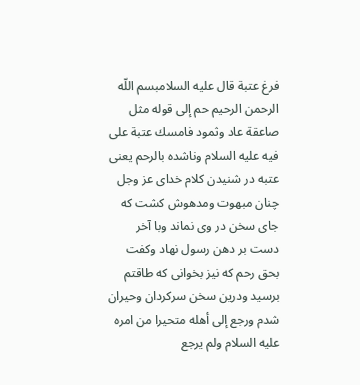فرغ عتبة قال عليه السلامبسم اللّه الرحمن الرحيم حم إلى قوله مثل صاعقة عاد وثمود فامسك عتبة على فيه عليه السلام وناشده بالرحم يعنى عتبه در شنيدن كلام خداى عز وجل چنان مبهوت ومدهوش كشت كه جاى سخن در وى نماند وبا آخر دست بر دهن رسول نهاد وكفت بحق رحم كه نيز بخوانى كه طاقتم برسيد ودرين سخن سركردان وحيران شدم ورجع إلى أهله متحيرا من امره عليه السلام ولم يرجع